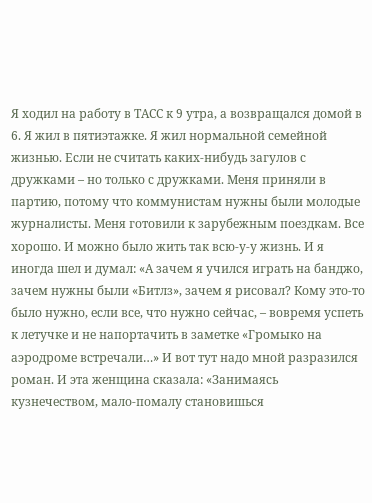Я ходил на работу в ТАСС к 9 утра, а возвращался домой в 6. Я жил в пятиэтажке. Я жил нормальной семейной жизнью. Если не считать каких-нибудь загулов с дружками – но только с дружками. Меня приняли в партию, потому что коммунистам нужны были молодые журналисты. Меня готовили к зарубежным поездкам. Все хорошо. И можно было жить так всю-у-у жизнь. И я иногда шел и думал: «А зачем я учился играть на банджо, зачем нужны были «Битлз», зачем я рисовал? Кому это-то было нужно, если все, что нужно сейчас, – вовремя успеть к летучке и не напортачить в заметке «Громыко на аэродроме встречали…» И вот тут надо мной разразился роман. И эта женщина сказала: «Занимаясь кузнечеством, мало-помалу становишься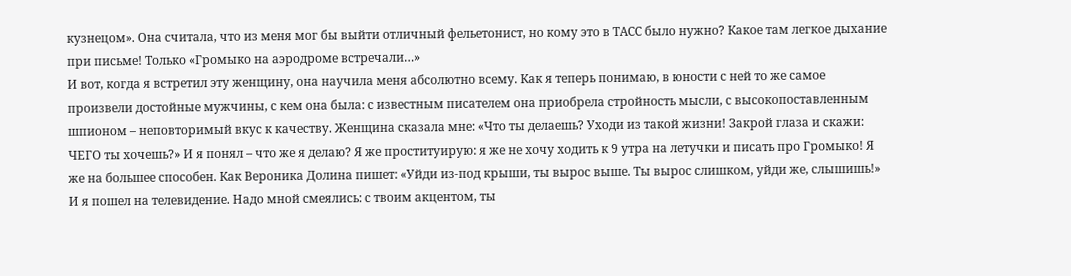кузнецом». Она считала, что из меня мог бы выйти отличный фельетонист, но кому это в ТАСС было нужно? Какое там легкое дыхание при письме! Только «Громыко на аэродроме встречали…»
И вот, когда я встретил эту женщину, она научила меня абсолютно всему. Как я теперь понимаю, в юности с ней то же самое произвели достойные мужчины, с кем она была: с известным писателем она приобрела стройность мысли, с высокопоставленным шпионом – неповторимый вкус к качеству. Женщина сказала мне: «Что ты делаешь? Уходи из такой жизни! Закрой глаза и скажи: ЧЕГО ты хочешь?» И я понял – что же я делаю? Я же проституирую: я же не хочу ходить к 9 утра на летучки и писать про Громыко! Я же на большее способен. Как Вероника Долина пишет: «Уйди из-под крыши, ты вырос выше. Ты вырос слишком, уйди же, слышишь!» И я пошел на телевидение. Надо мной смеялись: с твоим акцентом, ты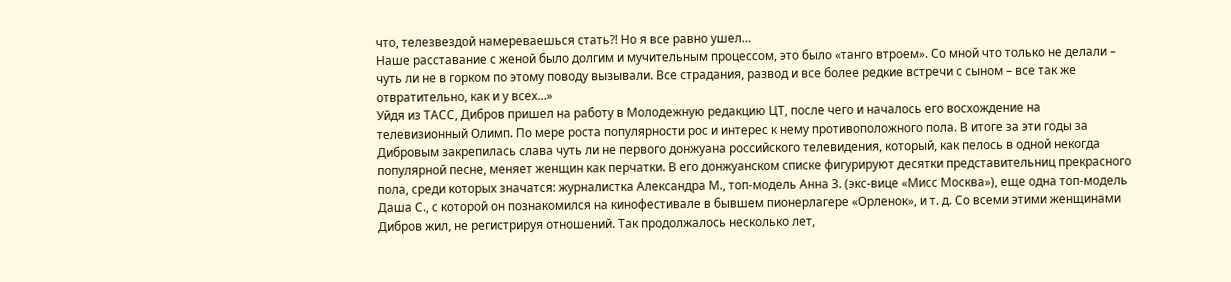что, телезвездой намереваешься стать?! Но я все равно ушел…
Наше расставание с женой было долгим и мучительным процессом, это было «танго втроем». Со мной что только не делали – чуть ли не в горком по этому поводу вызывали. Все страдания, развод и все более редкие встречи с сыном – все так же отвратительно, как и у всех…»
Уйдя из ТАСС, Дибров пришел на работу в Молодежную редакцию ЦТ, после чего и началось его восхождение на телевизионный Олимп. По мере роста популярности рос и интерес к нему противоположного пола. В итоге за эти годы за Дибровым закрепилась слава чуть ли не первого донжуана российского телевидения, который, как пелось в одной некогда популярной песне, меняет женщин как перчатки. В его донжуанском списке фигурируют десятки представительниц прекрасного пола, среди которых значатся: журналистка Александра М., топ-модель Анна З. (экс-вице «Мисс Москва»), еще одна топ-модель Даша С., с которой он познакомился на кинофестивале в бывшем пионерлагере «Орленок», и т. д. Со всеми этими женщинами Дибров жил, не регистрируя отношений. Так продолжалось несколько лет,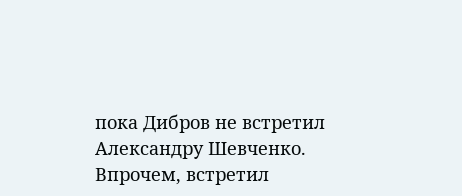пока Дибров не встретил Александру Шевченко. Впрочем, встретил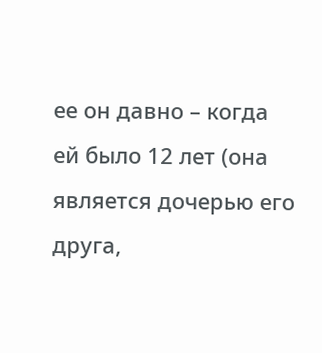ее он давно – когда ей было 12 лет (она является дочерью его друга,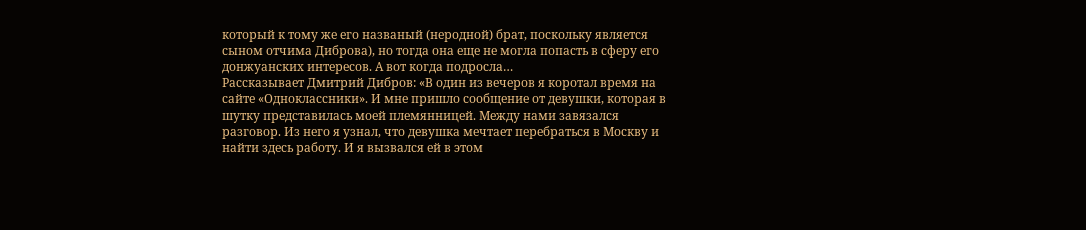который к тому же его названый (неродной) брат, поскольку является сыном отчима Диброва), но тогда она еще не могла попасть в сферу его донжуанских интересов. А вот когда подросла…
Рассказывает Дмитрий Дибров: «В один из вечеров я коротал время на сайте «Одноклассники». И мне пришло сообщение от девушки, которая в шутку представилась моей племянницей. Между нами завязался разговор. Из него я узнал, что девушка мечтает перебраться в Москву и найти здесь работу. И я вызвался ей в этом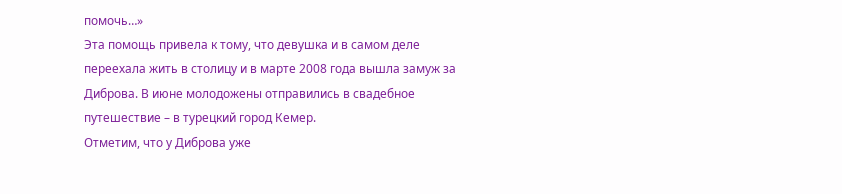помочь…»
Эта помощь привела к тому, что девушка и в самом деле переехала жить в столицу и в марте 2008 года вышла замуж за Диброва. В июне молодожены отправились в свадебное путешествие – в турецкий город Кемер.
Отметим, что у Диброва уже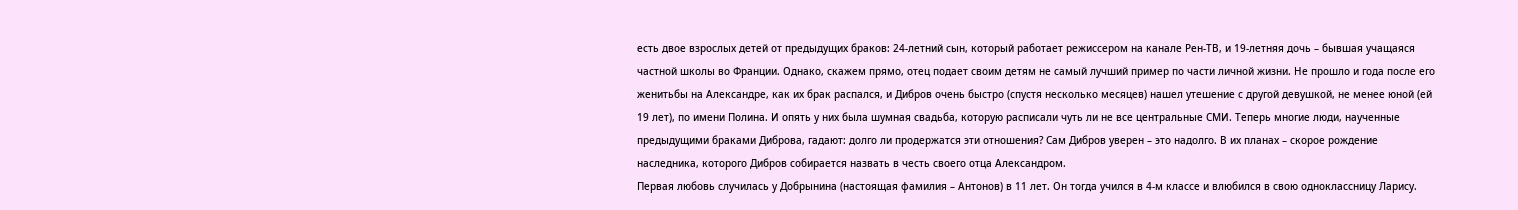есть двое взрослых детей от предыдущих браков: 24-летний сын, который работает режиссером на канале Рен-ТВ, и 19-летняя дочь – бывшая учащаяся частной школы во Франции. Однако, скажем прямо, отец подает своим детям не самый лучший пример по части личной жизни. Не прошло и года после его женитьбы на Александре, как их брак распался, и Дибров очень быстро (спустя несколько месяцев) нашел утешение с другой девушкой, не менее юной (ей 19 лет), по имени Полина. И опять у них была шумная свадьба, которую расписали чуть ли не все центральные СМИ. Теперь многие люди, наученные предыдущими браками Диброва, гадают: долго ли продержатся эти отношения? Сам Дибров уверен – это надолго. В их планах – скорое рождение наследника, которого Дибров собирается назвать в честь своего отца Александром.
Первая любовь случилась у Добрынина (настоящая фамилия – Антонов) в 11 лет. Он тогда учился в 4-м классе и влюбился в свою одноклассницу Ларису.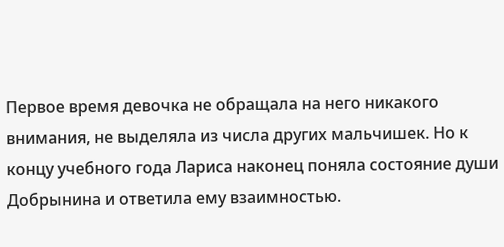Первое время девочка не обращала на него никакого внимания, не выделяла из числа других мальчишек. Но к концу учебного года Лариса наконец поняла состояние души Добрынина и ответила ему взаимностью.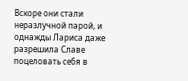Вскоре они стали неразлучной парой, и однажды Лариса даже разрешила Славе поцеловать себя в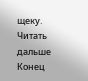щеку.
Читать дальше
Конец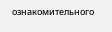ознакомительного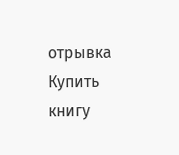отрывка
Купить книгу